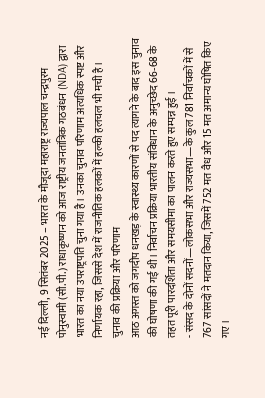नई दिल्ली, 9 सितंबर 2025 – भारत के मौजूदा महाराष्ट्र राज्यपाल चन्द्रपुरम पोनुस्वामी (सी.पी.) राधाकृष्णन को आज राष्ट्रीय जनतांत्रिक गठबंधन (NDA) द्वारा भारत का नया उपराष्ट्रपति चुना गया है। उनका चुनाव परिणाम अत्यधिक स्पष्ट और निर्णायक रहा, जिससे देश में राजनीतिक हलकों में हल्की हलचल भी मची है।
चुनाव की प्रक्रिया और परिणाम
आठ अगस्त को जगदीप धनखड़ के स्वास्थ्य कारणों से पद त्यागने के बाद इस चुनाव की घोषणा की गई थी। निर्वाचन प्रक्रिया भारतीय संविधान के अनुच्छेद 66‑68 के तहत पूरी पारदर्शिता और समयसीमा का पालन करते हुए सम्पन्न हुई ।
- संसद के दोनों सदनों—लोकसभा और राज्यसभा—के कुल 781 निर्वाचकों में से 767 सांसदों ने मतदान किया, जिसमें 752 मत वैध और 15 मत अमान्य घोषित किए गए ।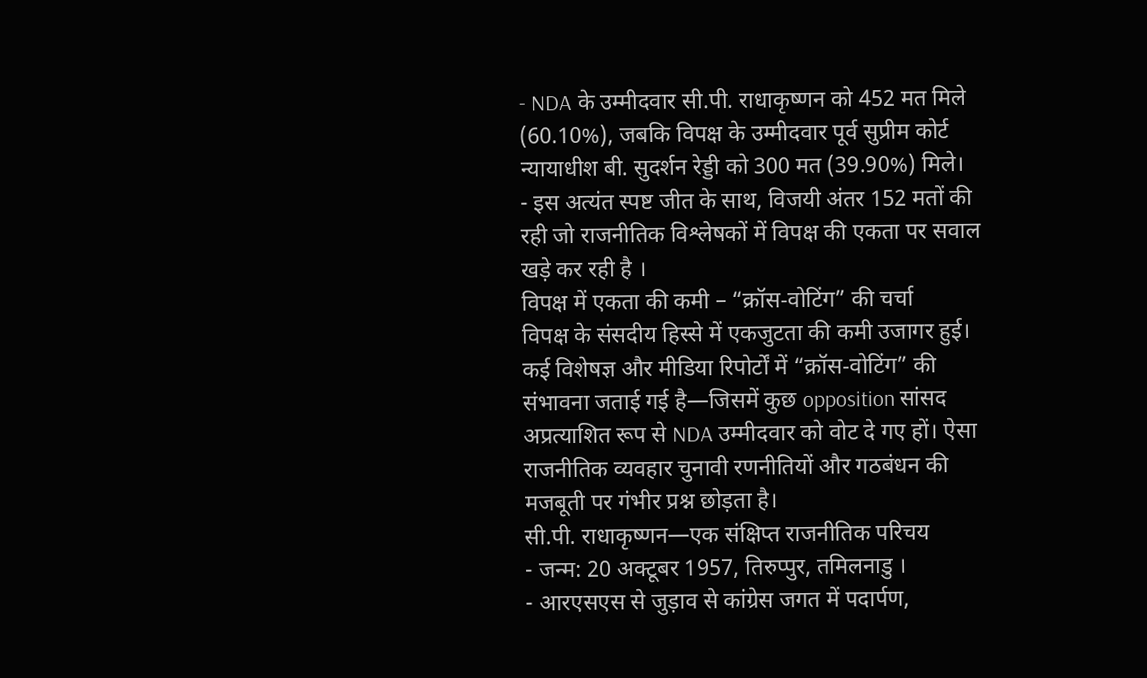- NDA के उम्मीदवार सी.पी. राधाकृष्णन को 452 मत मिले (60.10%), जबकि विपक्ष के उम्मीदवार पूर्व सुप्रीम कोर्ट न्यायाधीश बी. सुदर्शन रेड्डी को 300 मत (39.90%) मिले।
- इस अत्यंत स्पष्ट जीत के साथ, विजयी अंतर 152 मतों की रही जो राजनीतिक विश्लेषकों में विपक्ष की एकता पर सवाल खड़े कर रही है ।
विपक्ष में एकता की कमी – “क्रॉस‑वोटिंग” की चर्चा
विपक्ष के संसदीय हिस्से में एकजुटता की कमी उजागर हुई। कई विशेषज्ञ और मीडिया रिपोर्टों में “क्रॉस‑वोटिंग” की संभावना जताई गई है—जिसमें कुछ opposition सांसद अप्रत्याशित रूप से NDA उम्मीदवार को वोट दे गए हों। ऐसा राजनीतिक व्यवहार चुनावी रणनीतियों और गठबंधन की मजबूती पर गंभीर प्रश्न छोड़ता है।
सी.पी. राधाकृष्णन—एक संक्षिप्त राजनीतिक परिचय
- जन्म: 20 अक्टूबर 1957, तिरुप्पुर, तमिलनाडु ।
- आरएसएस से जुड़ाव से कांग्रेस जगत में पदार्पण,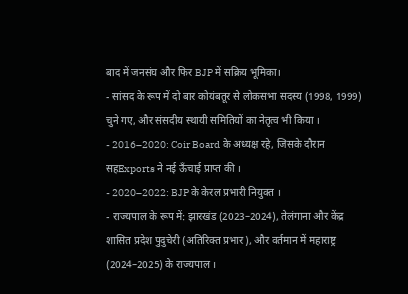बाद में जनसंघ और फिर BJP में सक्रिय भूमिका।
- सांसद के रूप में दो बार कोयंबतूर से लोकसभा सदस्य (1998, 1999) चुने गए, और संसदीय स्थायी समितियों का नेतृत्व भी किया ।
- 2016–2020: Coir Board के अध्यक्ष रहे, जिसके दौरान सहExports ने नई ऊँचाई प्राप्त की ।
- 2020–2022: BJP के केरल प्रभारी नियुक्त ।
- राज्यपाल के रूप में: झारखंड (2023–2024), तेलंगाना और केंद्र शासित प्रदेश पुदुचेरी (अतिरिक्त प्रभार), और वर्तमान में महाराष्ट्र (2024–2025) के राज्यपाल ।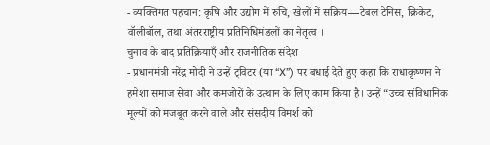- व्यक्तिगत पहचान: कृषि और उद्योग में रुचि, खेलों में सक्रिय—टेबल टेनिस, क्रिकेट, वॉलीबॉल, तथा अंतरराष्ट्रीय प्रतिनिधिमंडलों का नेतृत्व ।
चुनाव के बाद प्रतिक्रियाएँ और राजनीतिक संदेश
- प्रधानमंत्री नरेंद्र मोदी ने उन्हें ट्विटर (या “X”) पर बधाई देते हुए कहा कि राधाकृष्णन ने हमेशा समाज सेवा और कमजोरों के उत्थान के लिए काम किया है। उन्हें “उच्च संविधानिक मूल्यों को मजबूत करने वाले और संसदीय विमर्श को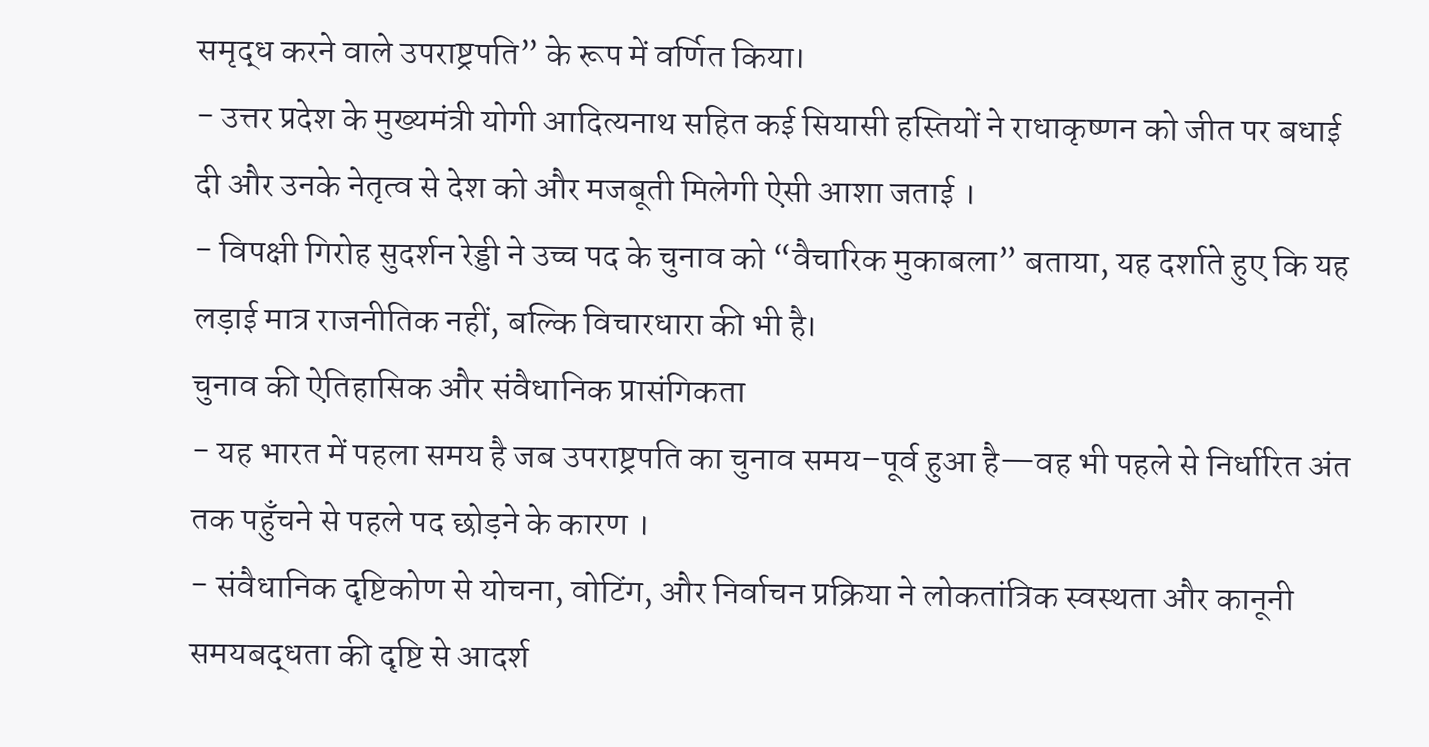समृद्ध करने वाले उपराष्ट्रपति” के रूप में वर्णित किया।
- उत्तर प्रदेश के मुख्यमंत्री योगी आदित्यनाथ सहित कई सियासी हस्तियों ने राधाकृष्णन को जीत पर बधाई दी और उनके नेतृत्व से देश को और मजबूती मिलेगी ऐसी आशा जताई ।
- विपक्षी गिरोह सुदर्शन रेड्डी ने उच्च पद के चुनाव को “वैचारिक मुकाबला” बताया, यह दर्शाते हुए कि यह लड़ाई मात्र राजनीतिक नहीं, बल्कि विचारधारा की भी है।
चुनाव की ऐतिहासिक और संवैधानिक प्रासंगिकता
- यह भारत में पहला समय है जब उपराष्ट्रपति का चुनाव समय–पूर्व हुआ है—वह भी पहले से निर्धारित अंत तक पहुँचने से पहले पद छोड़ने के कारण ।
- संवैधानिक दृष्टिकोण से योचना, वोटिंग, और निर्वाचन प्रक्रिया ने लोकतांत्रिक स्वस्थता और कानूनी समयबद्धता की दृष्टि से आदर्श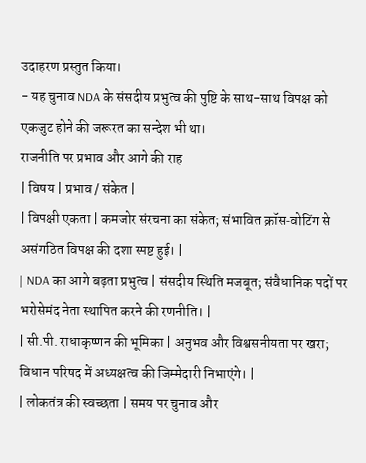उदाहरण प्रस्तुत किया।
- यह चुनाव NDA के संसदीय प्रभुत्व की पुष्टि के साथ-साथ विपक्ष को एकजुट होने की जरूरत का सन्देश भी था।
राजनीति पर प्रभाव और आगे की राह
| विषय | प्रभाव / संकेत |
| विपक्षी एकता | कमजोर संरचना का संकेत; संभावित क्रॉस‑वोटिंग से असंगठित विपक्ष की दशा स्पष्ट हुई। |
| NDA का आगे बढ़ता प्रभुत्व | संसदीय स्थिति मजबूत; संवैधानिक पदों पर भरोसेमंद नेता स्थापित करने की रणनीति। |
| सी.पी. राधाकृष्णन की भूमिका | अनुभव और विश्वसनीयता पर खरा; विधान परिषद में अध्यक्षत्व की जिम्मेदारी निभाएंगे। |
| लोकतंत्र की स्वच्छता | समय पर चुनाव और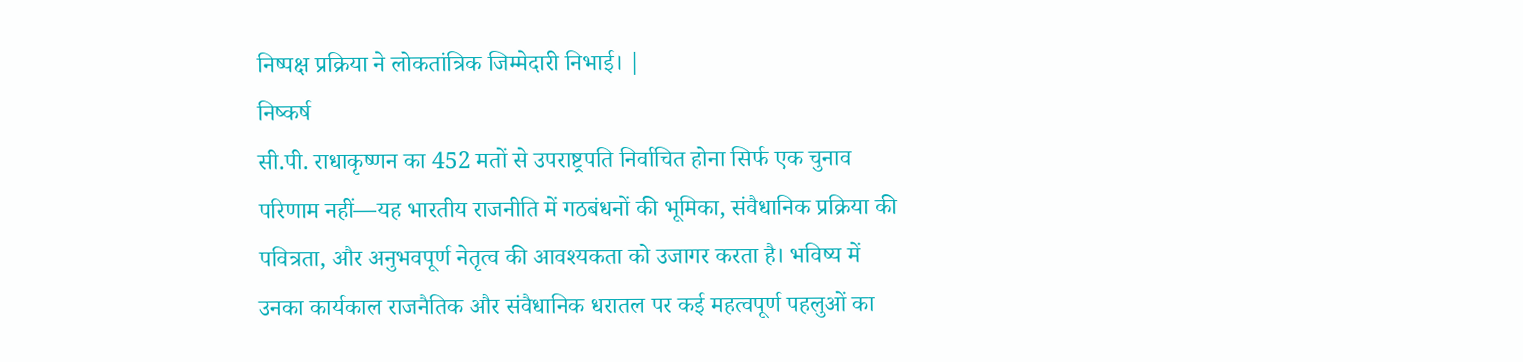निष्पक्ष प्रक्रिया ने लोकतांत्रिक जिम्मेदारी निभाई। |
निष्कर्ष
सी.पी. राधाकृष्णन का 452 मतों से उपराष्ट्रपति निर्वाचित होना सिर्फ एक चुनाव परिणाम नहीं—यह भारतीय राजनीति में गठबंधनों की भूमिका, संवैधानिक प्रक्रिया की पवित्रता, और अनुभवपूर्ण नेतृत्व की आवश्यकता को उजागर करता है। भविष्य में उनका कार्यकाल राजनैतिक और संवैधानिक धरातल पर कई महत्वपूर्ण पहलुओं का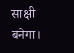साक्षी बनेगा।